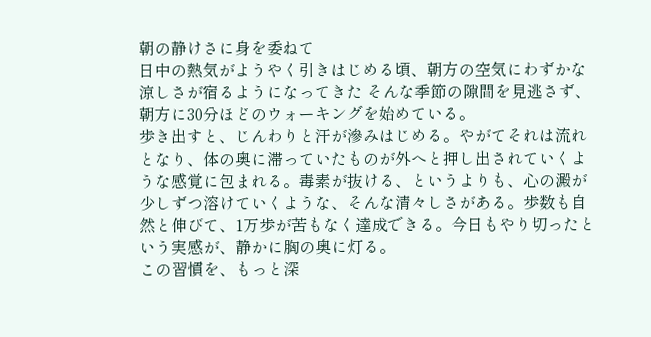朝の静けさに身を委ねて
日中の熱気がようやく引きはじめる頃、朝方の空気にわずかな涼しさが宿るようになってきた そんな季節の隙間を見逃さず、朝方に30分ほどのウォーキングを始めている。
歩き出すと、じんわりと汗が滲みはじめる。やがてそれは流れとなり、体の奥に滞っていたものが外へと押し出されていくような感覚に包まれる。毒素が抜ける、というよりも、心の澱が少しずつ溶けていくような、そんな清々しさがある。歩数も自然と伸びて、1万歩が苦もなく達成できる。今日もやり切ったという実感が、静かに胸の奥に灯る。
この習慣を、もっと深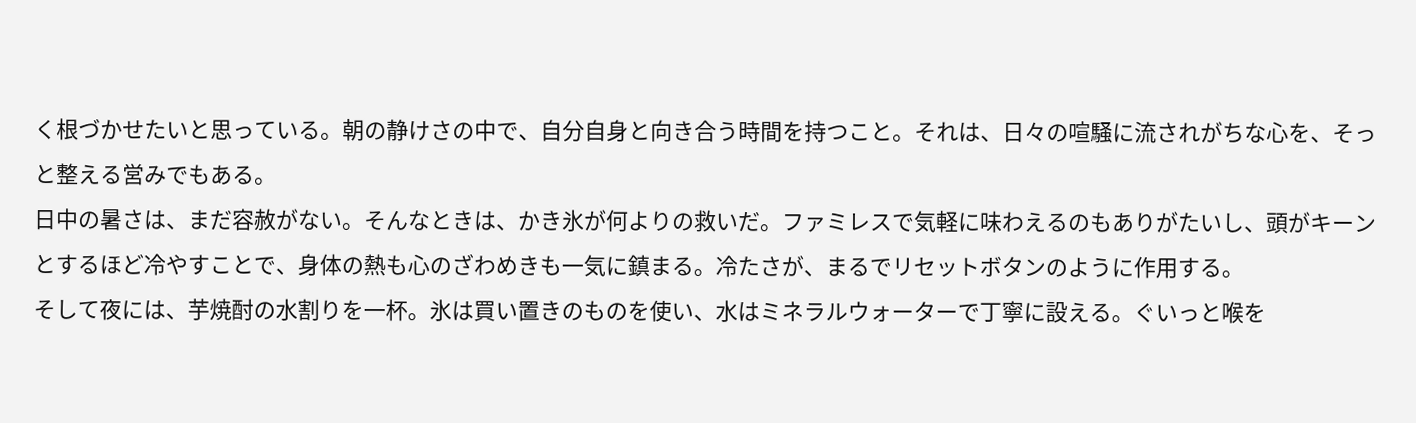く根づかせたいと思っている。朝の静けさの中で、自分自身と向き合う時間を持つこと。それは、日々の喧騒に流されがちな心を、そっと整える営みでもある。
日中の暑さは、まだ容赦がない。そんなときは、かき氷が何よりの救いだ。ファミレスで気軽に味わえるのもありがたいし、頭がキーンとするほど冷やすことで、身体の熱も心のざわめきも一気に鎮まる。冷たさが、まるでリセットボタンのように作用する。
そして夜には、芋焼酎の水割りを一杯。氷は買い置きのものを使い、水はミネラルウォーターで丁寧に設える。ぐいっと喉を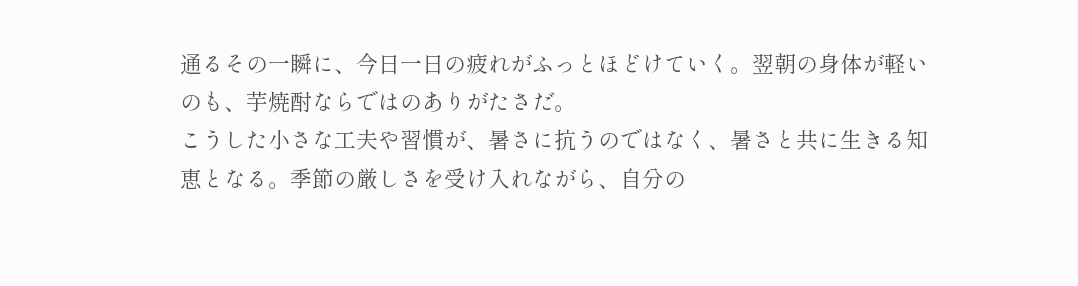通るその一瞬に、今日一日の疲れがふっとほどけていく。翌朝の身体が軽いのも、芋焼酎ならではのありがたさだ。
こうした小さな工夫や習慣が、暑さに抗うのではなく、暑さと共に生きる知恵となる。季節の厳しさを受け入れながら、自分の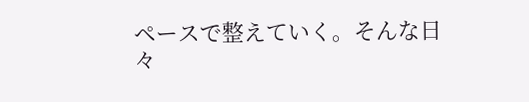ペースで整えていく。そんな日々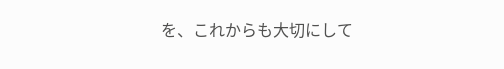を、これからも大切にして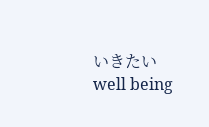いきたい
well being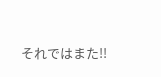それではまた!!